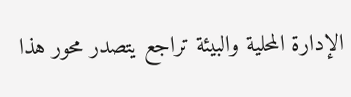الإدارة المحلية والبيئة تراجع يتصدر محور هذا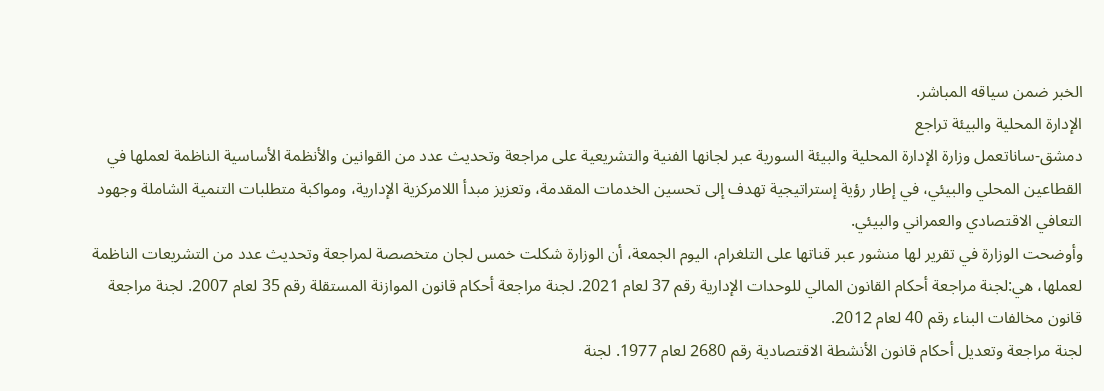الخبر ضمن سياقه المباشر.
الإدارة المحلية والبيئة تراجع
دمشق-ساناتعمل وزارة الإدارة المحلية والبيئة السورية عبر لجانها الفنية والتشريعية على مراجعة وتحديث عدد من القوانين والأنظمة الأساسية الناظمة لعملها في القطاعين المحلي والبيئي، في إطار رؤية إستراتيجية تهدف إلى تحسين الخدمات المقدمة، وتعزيز مبدأ اللامركزية الإدارية، ومواكبة متطلبات التنمية الشاملة وجهود التعافي الاقتصادي والعمراني والبيئي.
وأوضحت الوزارة في تقرير لها منشور عبر قناتها على التلغرام، اليوم الجمعة، أن الوزارة شكلت خمس لجان متخصصة لمراجعة وتحديث عدد من التشريعات الناظمة لعملها، هي:لجنة مراجعة أحكام القانون المالي للوحدات الإدارية رقم 37 لعام 2021. لجنة مراجعة أحكام قانون الموازنة المستقلة رقم 35 لعام 2007. لجنة مراجعة قانون مخالفات البناء رقم 40 لعام 2012.
لجنة مراجعة وتعديل أحكام قانون الأنشطة الاقتصادية رقم 2680 لعام 1977. لجنة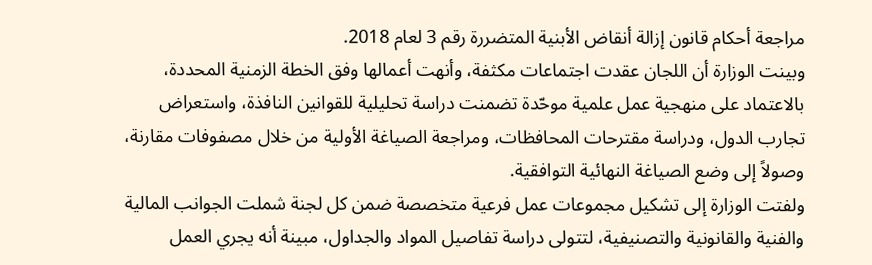مراجعة أحكام قانون إزالة أنقاض الأبنية المتضررة رقم 3 لعام 2018.
وبينت الوزارة أن اللجان عقدت اجتماعات مكثفة، وأنهت أعمالها وفق الخطة الزمنية المحددة، بالاعتماد على منهجية عمل علمية موحّدة تضمنت دراسة تحليلية للقوانين النافذة، واستعراض تجارب الدول، ودراسة مقترحات المحافظات، ومراجعة الصياغة الأولية من خلال مصفوفات مقارنة، وصولاً إلى وضع الصياغة النهائية التوافقية.
ولفتت الوزارة إلى تشكيل مجموعات عمل فرعية متخصصة ضمن كل لجنة شملت الجوانب المالية والفنية والقانونية والتصنيفية، لتتولى دراسة تفاصيل المواد والجداول، مبينة أنه يجري العمل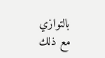بالتوازي مع ذلك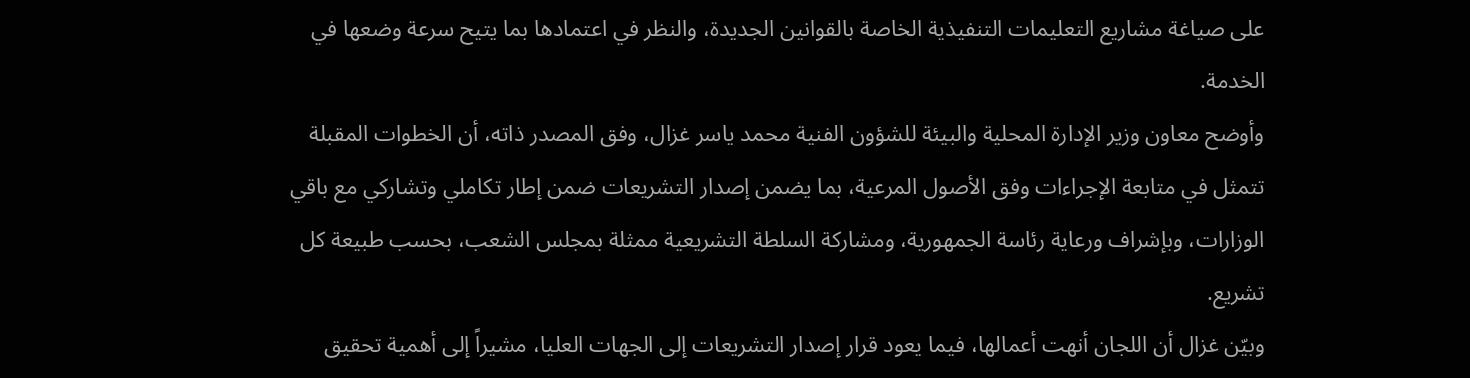على صياغة مشاريع التعليمات التنفيذية الخاصة بالقوانين الجديدة، والنظر في اعتمادها بما يتيح سرعة وضعها في الخدمة.
وأوضح معاون وزير الإدارة المحلية والبيئة للشؤون الفنية محمد ياسر غزال، وفق المصدر ذاته، أن الخطوات المقبلة تتمثل في متابعة الإجراءات وفق الأصول المرعية، بما يضمن إصدار التشريعات ضمن إطار تكاملي وتشاركي مع باقي الوزارات، وبإشراف ورعاية رئاسة الجمهورية، ومشاركة السلطة التشريعية ممثلة بمجلس الشعب، بحسب طبيعة كل تشريع.
وبيّن غزال أن اللجان أنهت أعمالها، فيما يعود قرار إصدار التشريعات إلى الجهات العليا، مشيراً إلى أهمية تحقيق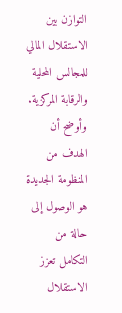التوازن بين الاستقلال المالي للمجالس المحلية والرقابة المركزية.
وأوضح أن الهدف من المنظومة الجديدة هو الوصول إلى حالة من التكامل تعزز الاستقلال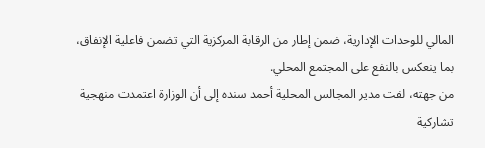المالي للوحدات الإدارية، ضمن إطار من الرقابة المركزية التي تضمن فاعلية الإنفاق، بما ينعكس بالنفع على المجتمع المحلي.
من جهته، لفت مدير المجالس المحلية أحمد سنده إلى أن الوزارة اعتمدت منهجية تشاركية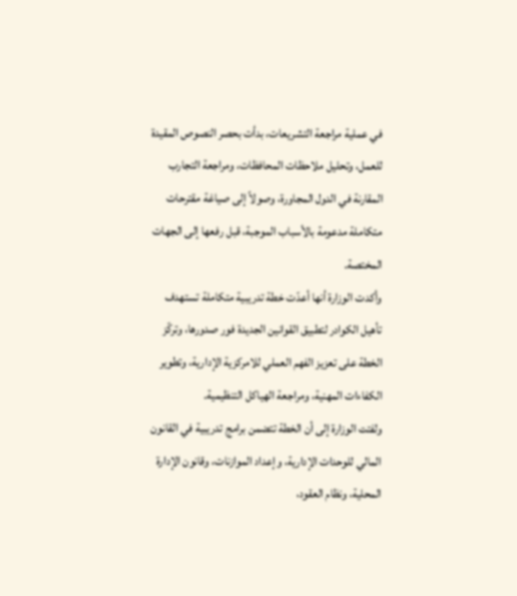في عملية مراجعة التشريعات، بدأت بحصر النصوص المقيدة للعمل، وتحليل ملاحظات المحافظات، ومراجعة التجارب المقارنة في الدول المجاورة، وصولاً إلى صياغة مقترحات متكاملة مدعومة بالأسباب الموجبة، قبل رفعها إلى الجهات المختصة.
وأكدت الوزارة أنها أعدّت خطة تدريبية متكاملة تستهدف تأهيل الكوادر لتطبيق القوانين الجديدة فور صدورها، وتركّز الخطة على تعزيز الفهم العملي للامركزية الإدارية، وتطوير الكفاءات المهنية، ومراجعة الهياكل التنظيمية.
ولفتت الوزارة إلى أن الخطة تتضمن برامج تدريبية في القانون المالي للوحدات الإدارية، وإعداد الموازنات، وقانون الإدارة المحلية، ونظام العقود،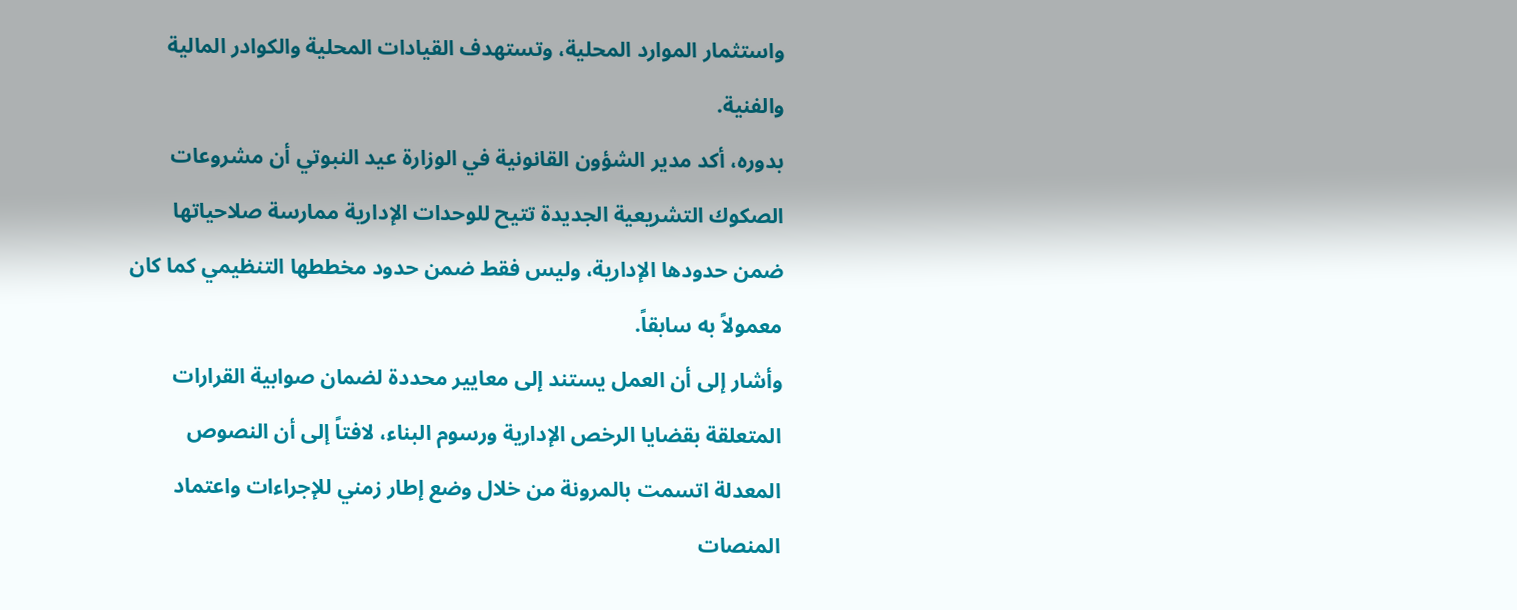واستثمار الموارد المحلية، وتستهدف القيادات المحلية والكوادر المالية والفنية.
بدوره، أكد مدير الشؤون القانونية في الوزارة عيد النبوتي أن مشروعات الصكوك التشريعية الجديدة تتيح للوحدات الإدارية ممارسة صلاحياتها ضمن حدودها الإدارية، وليس فقط ضمن حدود مخططها التنظيمي كما كان معمولاً به سابقاً.
وأشار إلى أن العمل يستند إلى معايير محددة لضمان صوابية القرارات المتعلقة بقضايا الرخص الإدارية ورسوم البناء، لافتاً إلى أن النصوص المعدلة اتسمت بالمرونة من خلال وضع إطار زمني للإجراءات واعتماد المنصات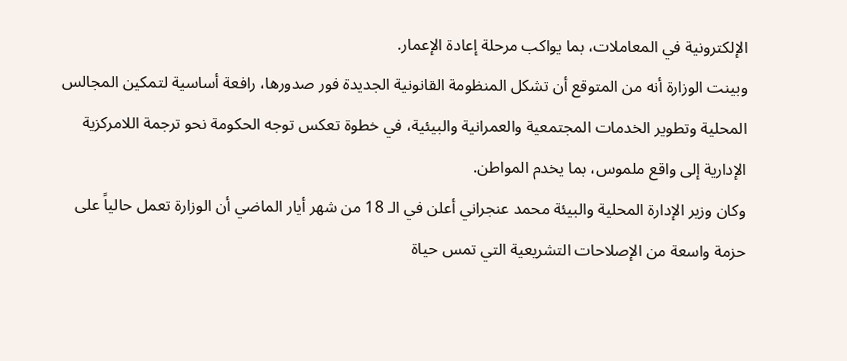الإلكترونية في المعاملات، بما يواكب مرحلة إعادة الإعمار.
وبينت الوزارة أنه من المتوقع أن تشكل المنظومة القانونية الجديدة فور صدورها، رافعة أساسية لتمكين المجالس المحلية وتطوير الخدمات المجتمعية والعمرانية والبيئية، في خطوة تعكس توجه الحكومة نحو ترجمة اللامركزية الإدارية إلى واقع ملموس، بما يخدم المواطن.
وكان وزير الإدارة المحلية والبيئة محمد عنجراني أعلن في الـ 18 من شهر أيار الماضي أن الوزارة تعمل حالياً على حزمة واسعة من الإصلاحات التشريعية التي تمس حياة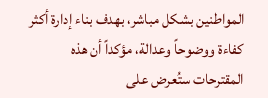المواطنين بشكل مباشر، بهدف بناء إدارة أكثر كفاءة ووضوحاً وعدالة، مؤكداً أن هذه المقترحات ستُعرض على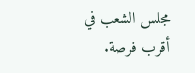مجلس الشعب في أقرب فرصة.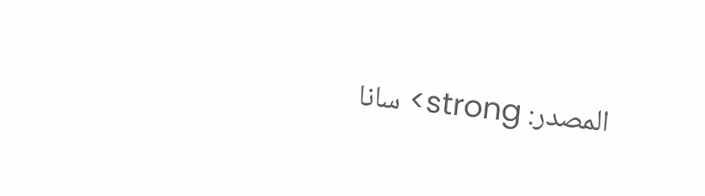المصدر: strong> سانا